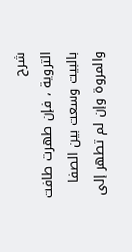شرح
التروية ، فإن طهرت طافت بالبيت وسعت بين الصفا والمروة وإن لم تطهر إلى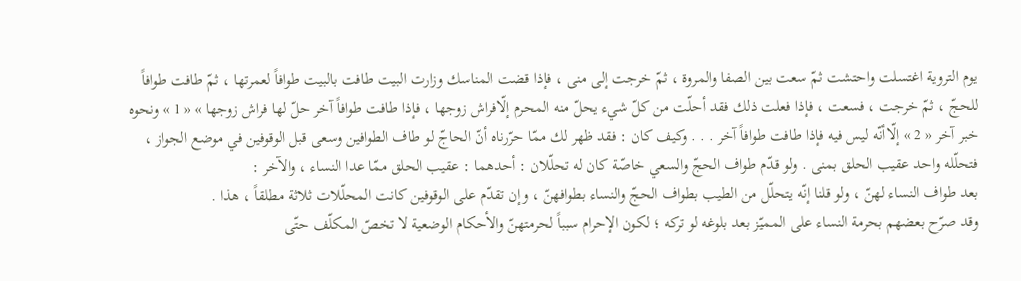يوم التروية اغتسلت واحتشت ثمّ سعت بين الصفا والمروة ، ثمّ خرجت إلى منى ، فإذا قضت المناسك وزارت البيت طافت بالبيت طوافاً لعمرتها ، ثمّ طافت طوافاً للحجّ ، ثمّ خرجت ، فسعت ، فإذا فعلت ذلك فقد أحلّت من كلّ شيء يحلّ منه المحرم إلّافراش زوجها ، فإذا طافت طوافاً آخر حلّ لها فراش زوجها » « 1 » ونحوه خبر آخر « 2 » إلّاأنّه ليس فيه فإذا طافت طوافاً آخر . . . وكيف كان : فقد ظهر لك ممّا حرّرناه أنّ الحاجّ لو طاف الطوافين وسعى قبل الوقوفين في موضع الجواز ، فتحلّله واحد عقيب الحلق بمنى . ولو قدّم طواف الحجّ والسعي خاصّة كان له تحلّلان : أحدهما : عقيب الحلق ممّا عدا النساء ، والآخر :
بعد طواف النساء لهنّ ، ولو قلنا إنّه يتحلّل من الطيب بطواف الحجّ والنساء بطوافهنّ ، وإن تقدّم على الوقوفين كانت المحلّلات ثلاثة مطلقاً ، هذا .
وقد صرّح بعضهم بحرمة النساء على المميّز بعد بلوغه لو تركه ؛ لكون الإحرام سبباً لحرمتهنّ والأحكام الوضعية لا تخصّ المكلّف حتّى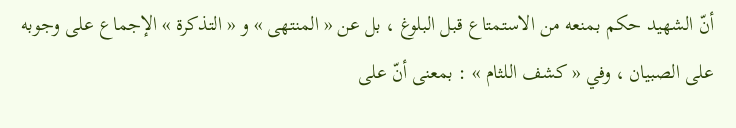أنّ الشهيد حكم بمنعه من الاستمتاع قبل البلوغ ، بل عن « المنتهى » و « التذكرة » الإجماع على وجوبه على الصبيان ، وفي « كشف اللثام » : بمعنى أنّ على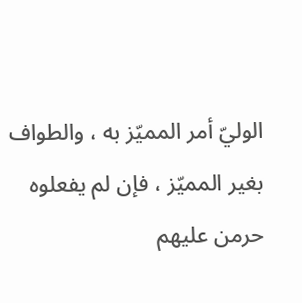الوليّ أمر المميّز به ، والطواف بغير المميّز ، فإن لم يفعلوه حرمن عليهم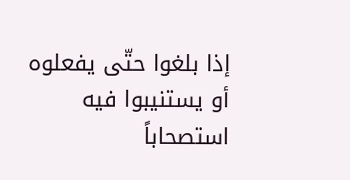إذا بلغوا حتّى يفعلوه أو يستنيبوا فيه استصحاباً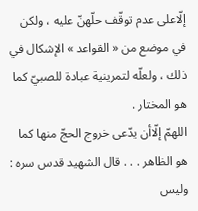إلّاعلى عدم توقّف حلّهنّ عليه ، ولكن في موضع من « القواعد » الإشكال في ذلك ، ولعلّه لتمرينية عبادة للصبيّ كما هو المختار .
اللهمّ إلّاأن يدّعى خروج الحجّ منها كما هو الظاهر . . . قال الشهيد قدس سره : وليس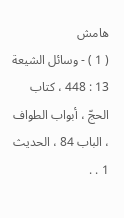هامش
( 1 ) - وسائل الشيعة 13 : 448 ، كتاب الحجّ ، أبواب الطواف ، الباب 84 ، الحديث 1 . .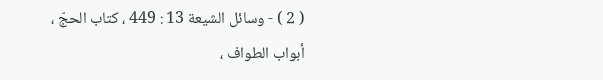( 2 ) - وسائل الشيعة 13 : 449 ، كتاب الحجّ ، أبواب الطواف ،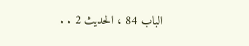الباب 84 ، الحديث 2 . .